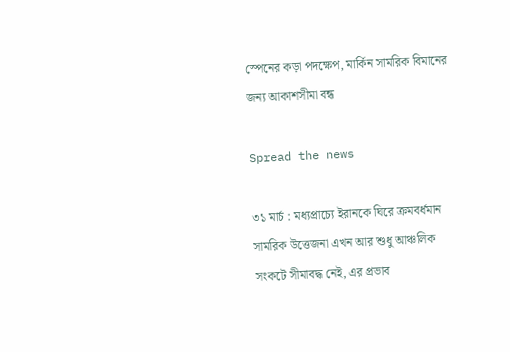স্পেনের কড়া পদক্ষেপ, মার্কিন সামরিক বিমানের জন্য আকাশসীমা বন্ধ

Spread the news

৩১ মার্চ : মধ্যপ্রাচ্যে ইরানকে ঘিরে ক্রমবর্ধমান সামরিক উত্তেজনা এখন আর শুধু আঞ্চলিক সংকটে সীমাবদ্ধ নেই, এর প্রভাব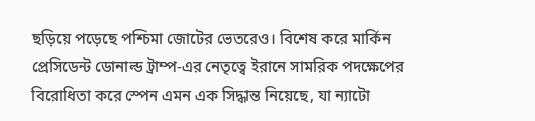ছড়িয়ে পড়েছে পশ্চিমা জোটের ভেতরেও। বিশেষ করে মার্কিন প্রেসিডেন্ট ডোনাল্ড ট্রাম্প-এর নেতৃত্বে ইরানে সামরিক পদক্ষেপের বিরোধিতা করে স্পেন এমন এক সিদ্ধান্ত নিয়েছে, যা ন্যাটো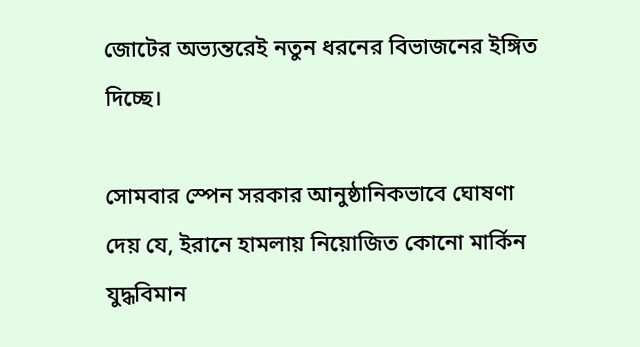জোটের অভ্যন্তরেই নতুন ধরনের বিভাজনের ইঙ্গিত দিচ্ছে।

সোমবার স্পেন সরকার আনুষ্ঠানিকভাবে ঘোষণা দেয় যে, ইরানে হামলায় নিয়োজিত কোনো মার্কিন যুদ্ধবিমান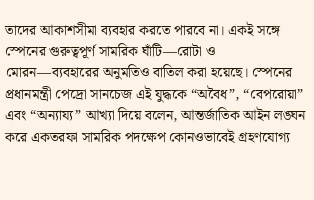তাদের আকাশসীমা ব্যবহার করতে পারবে না। একই সঙ্গে স্পেনের গুরুত্বপূর্ণ সামরিক ঘাঁটি—রোটা ও মোরন—ব্যবহারের অনুমতিও বাতিল করা হয়েছে। স্পেনের প্রধানমন্ত্রী পেদ্রো সানচেজ এই যুদ্ধকে “অবৈধ”, “বেপরোয়া” এবং “অন্যায্য” আখ্যা দিয়ে বলেন, আন্তর্জাতিক আইন লঙ্ঘন করে একতরফা সামরিক পদক্ষেপ কোনওভাবেই গ্রহণযোগ্য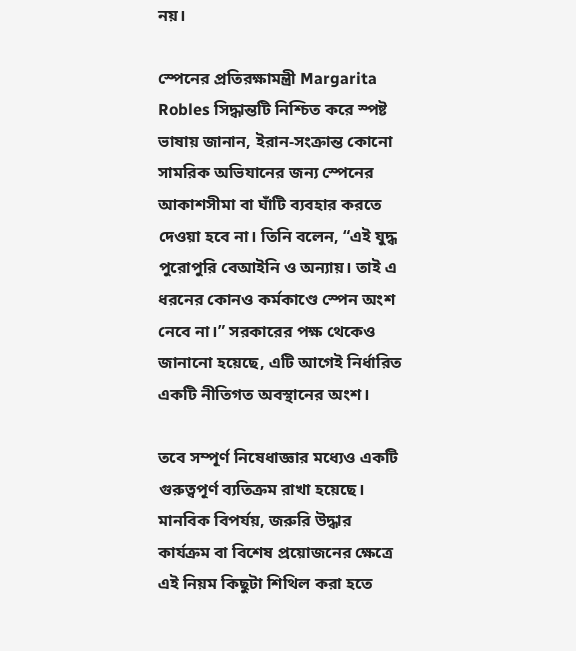নয়।

স্পেনের প্রতিরক্ষামন্ত্রী Margarita Robles সিদ্ধান্তটি নিশ্চিত করে স্পষ্ট ভাষায় জানান, ইরান-সংক্রান্ত কোনো সামরিক অভিযানের জন্য স্পেনের আকাশসীমা বা ঘাঁটি ব্যবহার করতে দেওয়া হবে না। তিনি বলেন, “এই যুদ্ধ পুরোপুরি বেআইনি ও অন্যায়। তাই এ ধরনের কোনও কর্মকাণ্ডে স্পেন অংশ নেবে না।” সরকারের পক্ষ থেকেও জানানো হয়েছে, এটি আগেই নির্ধারিত একটি নীতিগত অবস্থানের অংশ।

তবে সম্পূর্ণ নিষেধাজ্ঞার মধ্যেও একটি গুরুত্বপূর্ণ ব্যতিক্রম রাখা হয়েছে। মানবিক বিপর্যয়, জরুরি উদ্ধার কার্যক্রম বা বিশেষ প্রয়োজনের ক্ষেত্রে এই নিয়ম কিছুটা শিথিল করা হতে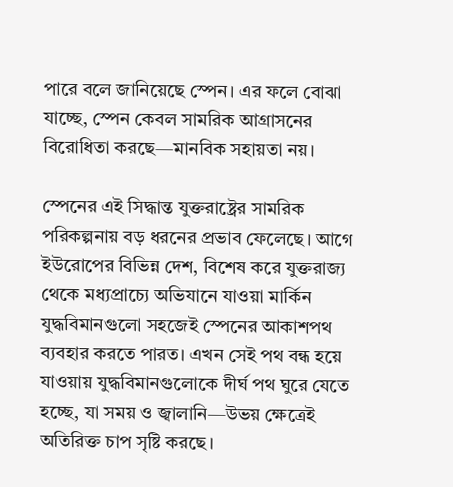পারে বলে জানিয়েছে স্পেন। এর ফলে বোঝা যাচ্ছে, স্পেন কেবল সামরিক আগ্রাসনের বিরোধিতা করছে—মানবিক সহায়তা নয়।

স্পেনের এই সিদ্ধান্ত যুক্তরাষ্ট্রের সামরিক পরিকল্পনায় বড় ধরনের প্রভাব ফেলেছে। আগে ইউরোপের বিভিন্ন দেশ, বিশেষ করে যুক্তরাজ্য থেকে মধ্যপ্রাচ্যে অভিযানে যাওয়া মার্কিন যুদ্ধবিমানগুলো সহজেই স্পেনের আকাশপথ ব্যবহার করতে পারত। এখন সেই পথ বন্ধ হয়ে যাওয়ায় যুদ্ধবিমানগুলোকে দীর্ঘ পথ ঘুরে যেতে হচ্ছে, যা সময় ও জ্বালানি—উভয় ক্ষেত্রেই অতিরিক্ত চাপ সৃষ্টি করছে।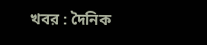খবর : দৈনিক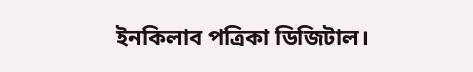ইনকিলাব পত্রিকা ডিজিটাল।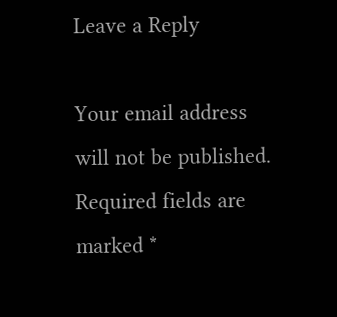Leave a Reply

Your email address will not be published. Required fields are marked *